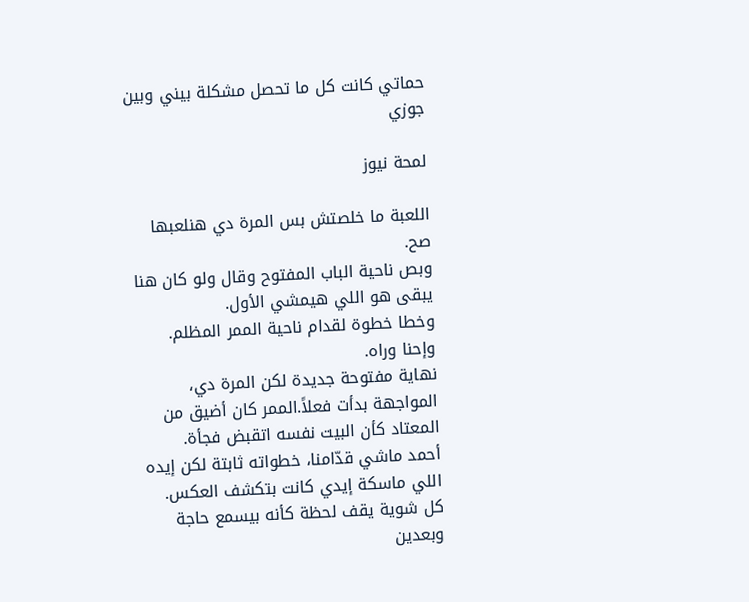حماتي كانت كل ما تحصل مشكلة بيني وبين جوزي

لمحة نيوز

اللعبة ما خلصتش بس المرة دي هنلعبها صح.
وبص ناحية الباب المفتوح وقال ولو كان هنا يبقى هو اللي هيمشي الأول.
وخطا خطوة لقدام ناحية الممر المظلم.
وإحنا وراه.
نهاية مفتوحة جديدة لكن المرة دي، المواجهة بدأت فعلاً.الممر كان أضيق من المعتاد كأن البيت نفسه اتقبض فجأة.
أحمد ماشي قدّامنا، خطواته ثابتة لكن إيده اللي ماسكة إيدي كانت بتكشف العكس.
كل شوية يقف لحظة كأنه بيسمع حاجة وبعدين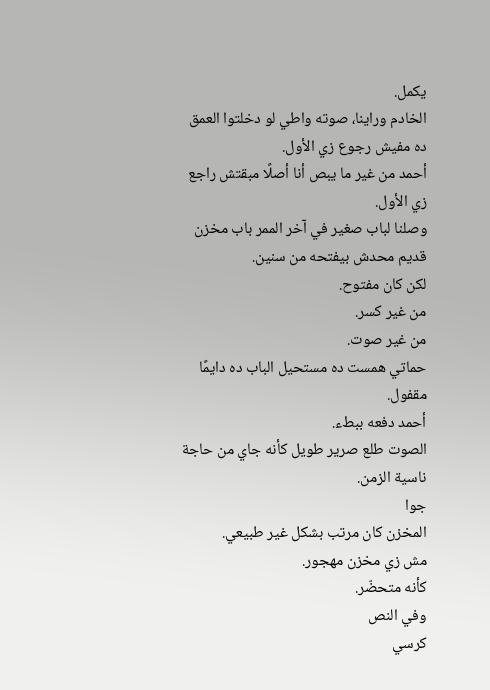يكمل.
الخادم وراينا، صوته واطي لو دخلتوا العمق ده مفيش رجوع زي الأول.
أحمد من غير ما يبص أنا أصلًا مبقتش راجع زي الأول.
وصلنا لباب صغير في آخر الممر باب مخزن قديم محدش بيفتحه من سنين.
لكن كان مفتوح.
من غير كسر.
من غير صوت.
حماتي همست ده مستحيل الباب ده دايمًا مقفول.
أحمد دفعه ببطء.
الصوت طلع صرير طويل كأنه جاي من حاجة ناسية الزمن.
جوا
المخزن كان مرتب بشكل غير طبيعي.
مش زي مخزن مهجور.
كأنه متحضّر.
وفي النص
كرسي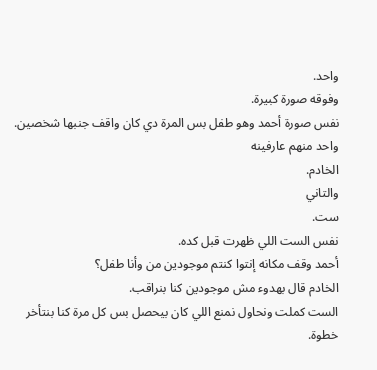واحد.
وفوقه صورة كبيرة.
نفس صورة أحمد وهو طفل بس المرة دي كان واقف جنبها شخصين.
واحد منهم عارفينه
الخادم.
والتاني
ست.
نفس الست اللي ظهرت قبل كده.
أحمد وقف مكانه إنتوا كنتم موجودين من وأنا طفل؟
الخادم قال بهدوء مش موجودين كنا بنراقب.
الست كملت ونحاول نمنع اللي كان بيحصل بس كل مرة كنا بنتأخر خطوة.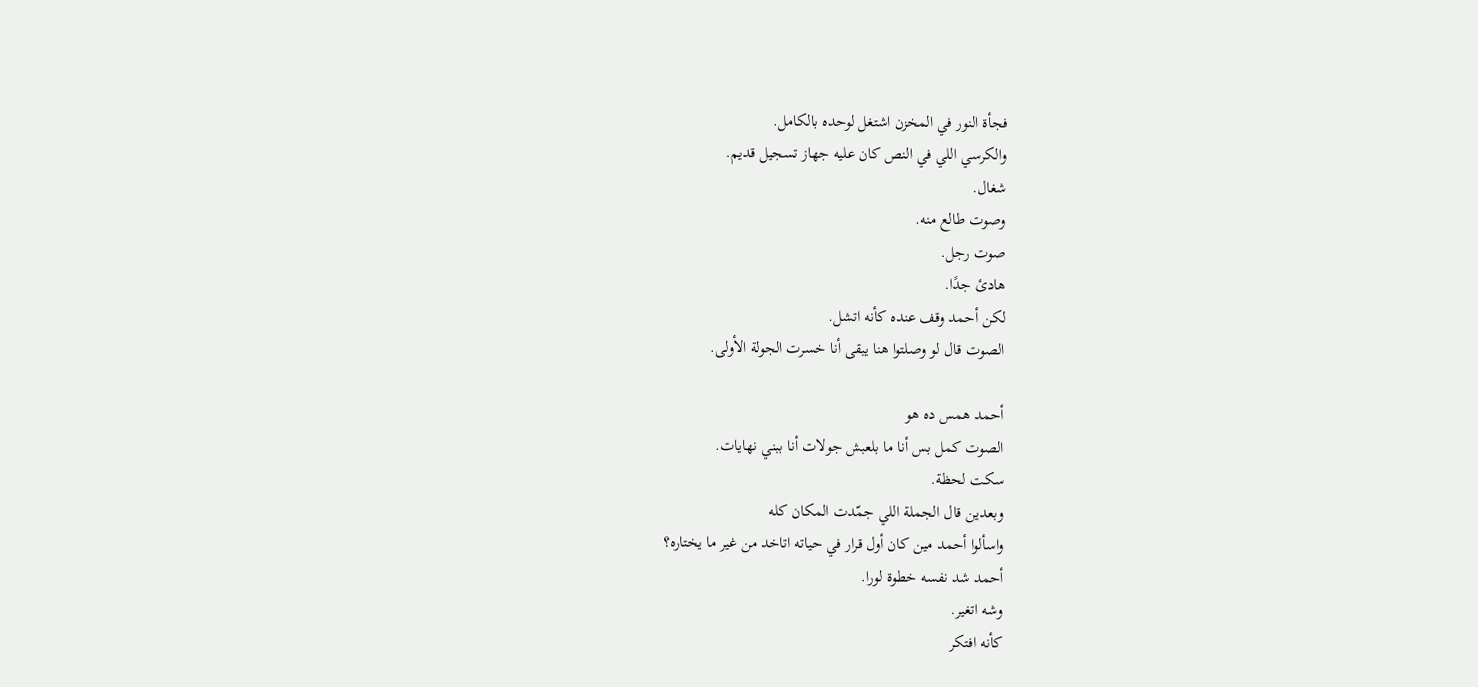فجأة النور في المخزن اشتغل لوحده بالكامل.
والكرسي اللي في النص كان عليه جهاز تسجيل قديم.
شغال.
وصوت طالع منه.
صوت رجل.
هادئ جدًا.
لكن أحمد وقف عنده كأنه اتشل.
الصوت قال لو وصلتوا هنا يبقى أنا خسرت الجولة الأولى.

أحمد همس ده هو
الصوت كمل بس أنا ما بلعبش جولات أنا ببني نهايات.
سكت لحظة.
وبعدين قال الجملة اللي جمّدت المكان كله
واسألوا أحمد مين كان أول قرار في حياته اتاخد من غير ما يختاره؟
أحمد شد نفسه خطوة لورا.
وشه اتغير.
كأنه افتكر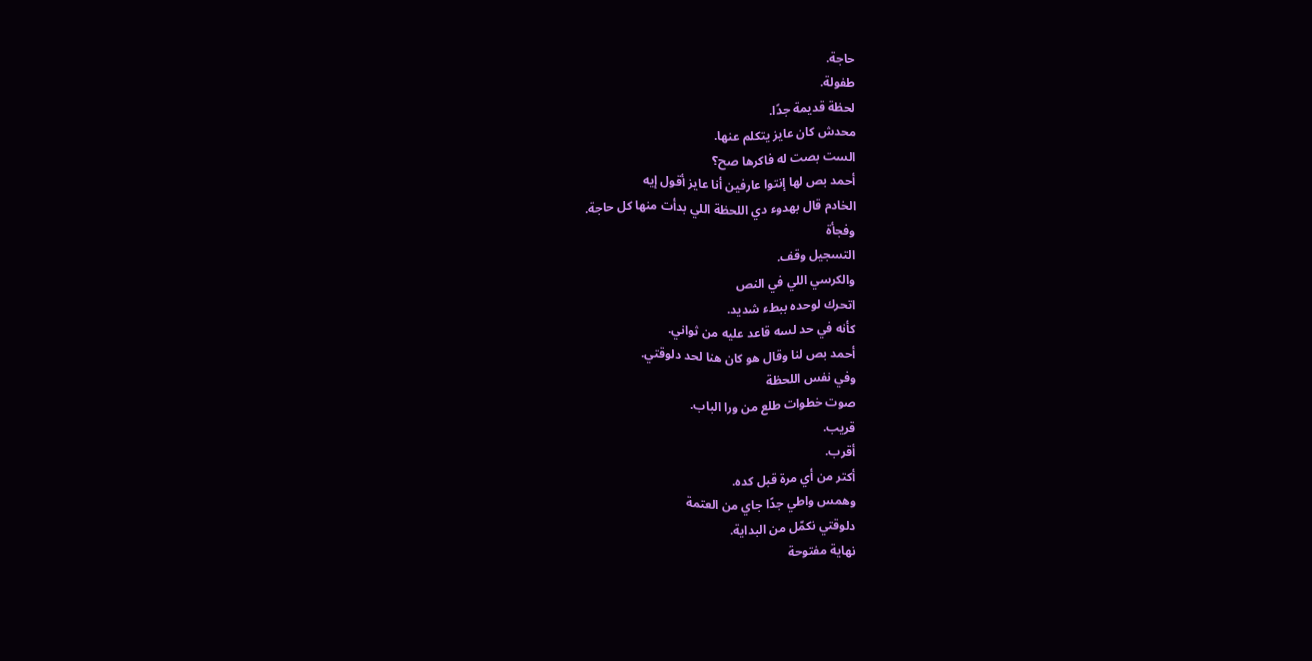حاجة.
طفولة.
لحظة قديمة جدًا.
محدش كان عايز يتكلم عنها.
الست بصت له فاكرها صح؟
أحمد بص لها إنتوا عارفين أنا عايز أقول إيه
الخادم قال بهدوء دي اللحظة اللي بدأت منها كل حاجة.
وفجأة
التسجيل وقف.
والكرسي اللي في النص
اتحرك لوحده ببطء شديد.
كأنه في حد لسه قاعد عليه من ثواني.
أحمد بص لنا وقال هو كان هنا لحد دلوقتي.
وفي نفس اللحظة
صوت خطوات طلع من ورا الباب.
قريب.
أقرب.
أكتر من أي مرة قبل كده.
وهمس واطي جدًا جاي من العتمة
دلوقتي نكمّل من البداية.
نهاية مفتوحة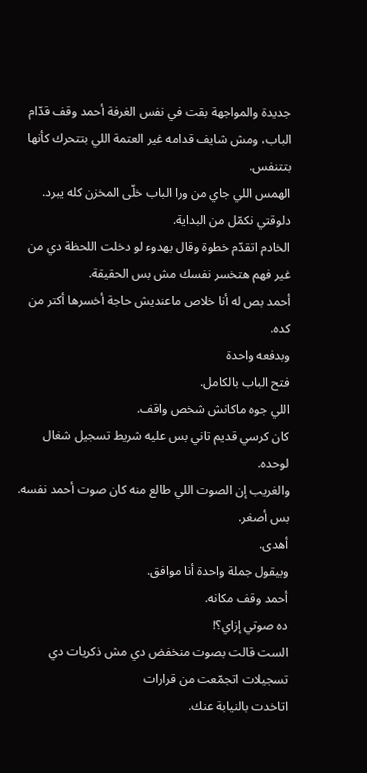جديدة والمواجهة بقت في نفس الغرفة أحمد وقف قدّام الباب، ومش شايف قدامه غير العتمة اللي بتتحرك كأنها بتتنفس.
الهمس اللي جاي من ورا الباب خلّى المخزن كله يبرد.
دلوقتي نكمّل من البداية.
الخادم اتقدّم خطوة وقال بهدوء لو دخلت اللحظة دي من غير فهم هتخسر نفسك مش بس الحقيقة.
أحمد بص له أنا خلاص ماعنديش حاجة أخسرها أكتر من كده.
وبدفعه واحدة
فتح الباب بالكامل.
اللي جوه ماكانش شخص واقف.
كان كرسي قديم تاني بس عليه شريط تسجيل شغال لوحده.
والغريب إن الصوت اللي طالع منه كان صوت أحمد نفسه.
بس أصغر.
أهدى.
وبيقول جملة واحدة أنا موافق.
أحمد وقف مكانه.
ده صوتي إزاي؟!
الست قالت بصوت منخفض دي مش ذكريات دي تسجيلات اتجمّعت من قرارات
اتاخدت بالنيابة عنك.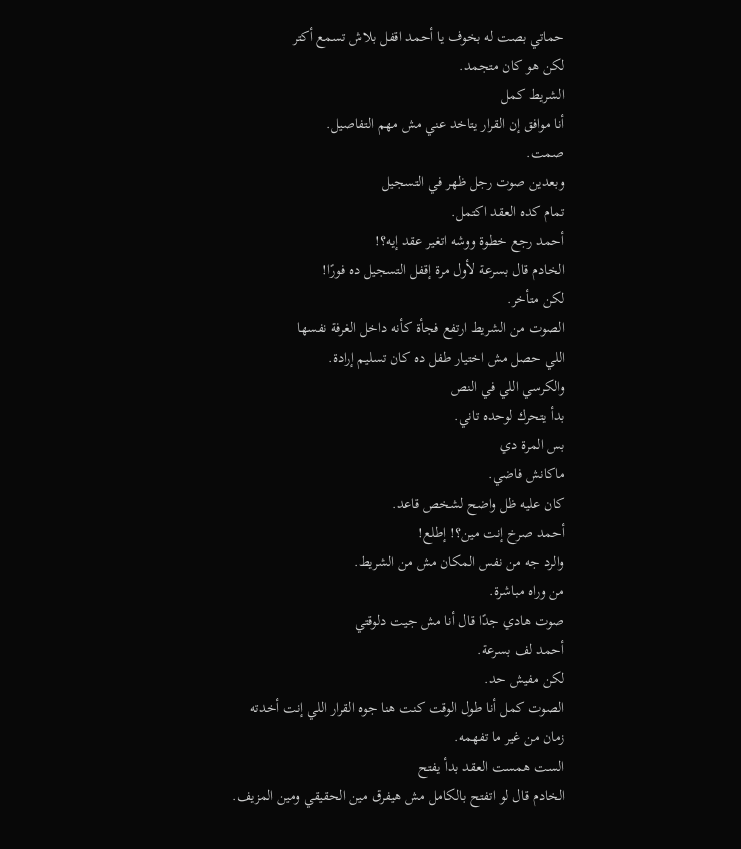حماتي بصت له بخوف يا أحمد اقفل بلاش تسمع أكتر
لكن هو كان متجمد.
الشريط كمل
أنا موافق إن القرار يتاخد عني مش مهم التفاصيل.
صمت.
وبعدين صوت رجل ظهر في التسجيل
تمام كده العقد اكتمل.
أحمد رجع خطوة ووشه اتغير عقد إيه؟!
الخادم قال بسرعة لأول مرة إقفل التسجيل ده فورًا!
لكن متأخر.
الصوت من الشريط ارتفع فجأة كأنه داخل الغرفة نفسها
اللي حصل مش اختيار طفل ده كان تسليم إرادة.
والكرسي اللي في النص
بدأ يتحرك لوحده تاني.
بس المرة دي
ماكانش فاضي.
كان عليه ظل واضح لشخص قاعد.
أحمد صرخ إنت مين؟! إطلع!
والرد جه من نفس المكان مش من الشريط.
من وراه مباشرة.
صوت هادي جدًا قال أنا مش جيت دلوقتي
أحمد لف بسرعة.
لكن مفيش حد.
الصوت كمل أنا طول الوقت كنت هنا جوه القرار اللي إنت أخدته زمان من غير ما تفهمه.
الست همست العقد بدأ يفتح
الخادم قال لو اتفتح بالكامل مش هيفرق مين الحقيقي ومين المزيف.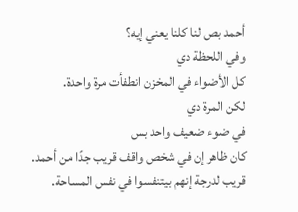أحمد بص لنا كلنا يعني إيه؟
وفي اللحظة دي
كل الأضواء في المخزن انطفأت مرة واحدة.
لكن المرة دي
في ضوء ضعيف واحد بس
كان ظاهر إن في شخص واقف قريب جدًا من أحمد.
قريب لدرجة إنهم بيتنفسوا في نفس المساحة.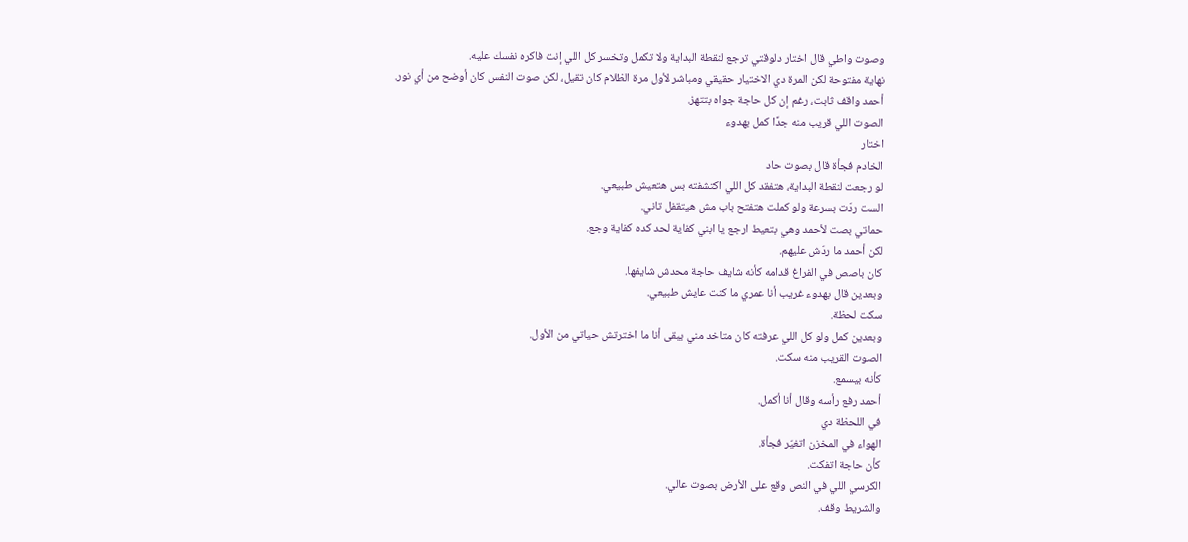وصوت واطي قال اختار دلوقتي ترجع لنقطة البداية ولا تكمل وتخسر كل اللي إنت فاكره نفسك عليه.
نهاية مفتوحة لكن المرة دي الاختيار حقيقي ومباشر لأول مرة الظلام كان تقيل، لكن صوت النفس كان أوضح من أي نور.
أحمد واقف ثابت، رغم إن كل حاجة جواه بتتهز.
الصوت اللي قريب منه جدًا كمل بهدوء
اختار
الخادم فجأة قال بصوت حاد
لو رجعت لنقطة البداية، هتفقد كل اللي اكتشفته بس هتعيش طبيعي.
الست ردّت بسرعة ولو كملت هتفتح باب مش هيتقفل تاني.
حماتي بصت لأحمد وهي بتعيط ارجع يا ابني كفاية لحد كده كفاية وجع.
لكن أحمد ما ردّش عليهم.
كان باصص في الفراغ قدامه كأنه شايف حاجة محدش شايفها.
وبعدين قال بهدوء غريب أنا عمري ما كنت عايش طبيعي.
سكت لحظة.
وبعدين كمل ولو كل اللي عرفته كان متاخد مني يبقى أنا ما اخترتش حياتي من الأول.
الصوت القريب منه سكت.
كأنه بيسمع.
أحمد رفع رأسه وقال أنا أكمل.
في اللحظة دي
الهواء في المخزن اتغيّر فجأة.
كأن حاجة اتفكت.
الكرسي اللي في النص وقع على الأرض بصوت عالي.
والشريط وقف.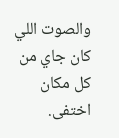والصوت اللي كان جاي من كل مكان اختفى.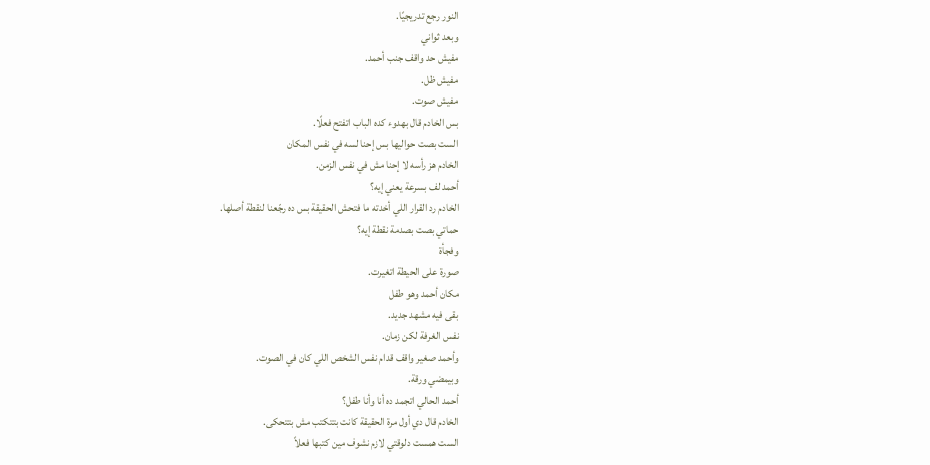النور رجع تدريجيًا.
وبعد ثواني
مفيش حد واقف جنب أحمد.
مفيش ظل.
مفيش صوت.
بس الخادم قال بهدوء كده الباب اتفتح فعلًا.
الست بصت حواليها بس إحنا لسه في نفس المكان
الخادم هز رأسه لا إحنا مش في نفس الزمن.
أحمد لف بسرعة يعني إيه؟
الخادم رد القرار اللي أخدته ما فتحش الحقيقة بس ده رجّعنا لنقطة أصلها.
حماتي بصت بصدمة نقطة إيه؟
وفجأة
صورة على الحيطة اتغيرت.
مكان أحمد وهو طفل
بقى فيه مشهد جديد.
نفس الغرفة لكن زمان.
وأحمد صغير واقف قدام نفس الشخص اللي كان في الصوت.
وبيمضي ورقة.
أحمد الحالي اتجمد ده أنا وأنا طفل؟
الخادم قال دي أول مرة الحقيقة كانت بتتكتب مش بتتحكى.
الست همست دلوقتي لازم نشوف مين كتبها فعلاً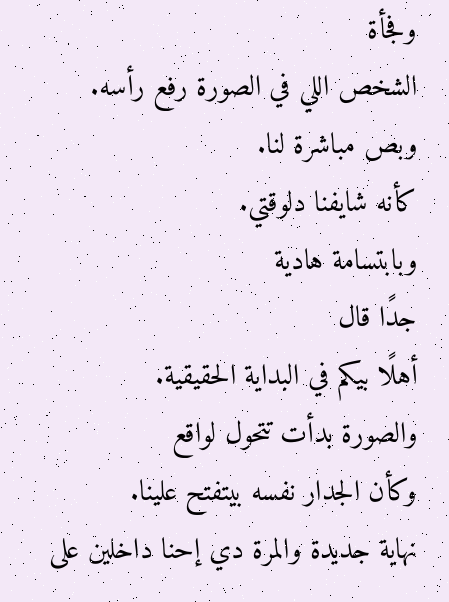وفجأة
الشخص اللي في الصورة رفع رأسه.
وبص مباشرة لنا.
كأنه شايفنا دلوقتي.
وبابتسامة هادية
جدًا قال
أهلًا بيكم في البداية الحقيقية.
والصورة بدأت تتحول لواقع
وكأن الجدار نفسه بيتفتح علينا.
نهاية جديدة والمرة دي إحنا داخلين على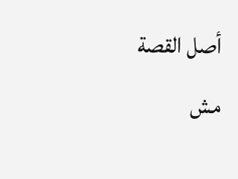أصل القصة مش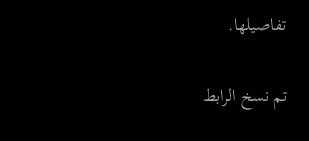تفاصيلها.

تم نسخ الرابط